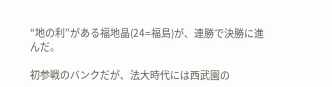“地の利”がある福地晶(24=福島)が、連勝で決勝に進んだ。

初参戦のバンクだが、法大時代には西武園の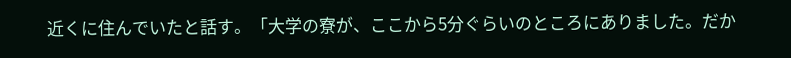近くに住んでいたと話す。「大学の寮が、ここから5分ぐらいのところにありました。だか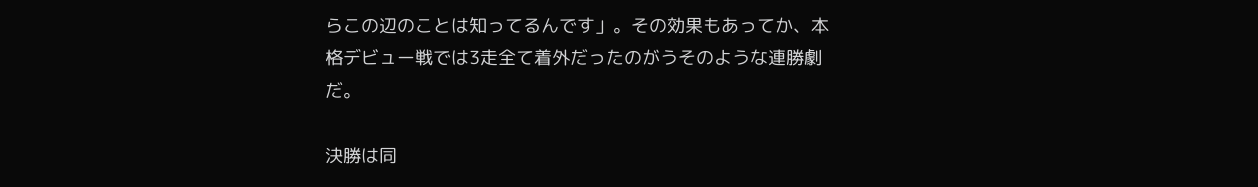らこの辺のことは知ってるんです」。その効果もあってか、本格デビュー戦では3走全て着外だったのがうそのような連勝劇だ。

決勝は同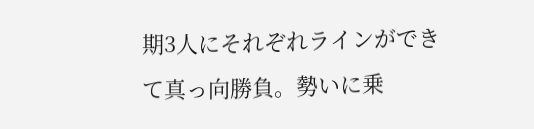期3人にそれぞれラインができて真っ向勝負。勢いに乗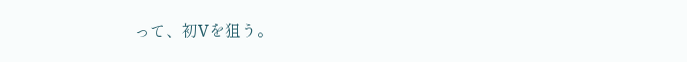って、初Vを狙う。